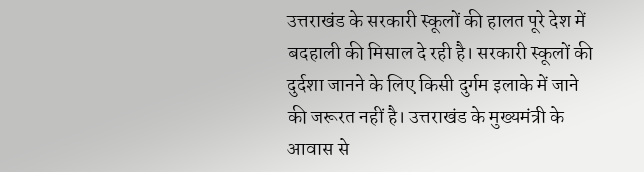उत्तराखंड के सरकारी स्कूलों की हालत पूरे देश में बदहाली की मिसाल दे रही है। सरकारी स्कूलों की दुर्दशा जानने के लिए किसी दुर्गम इलाके में जाने की जरूरत नहीं है। उत्तराखंड के मुख्यमंत्री के आवास से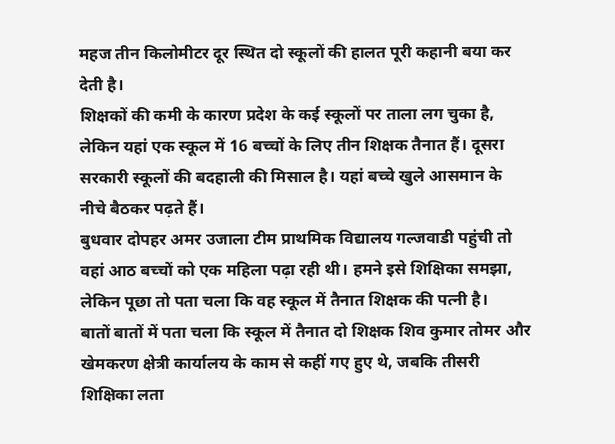महज तीन किलोमीटर दूर स्थित दो स्कूलों की हालत पूरी कहानी बया कर देती है।
शिक्षकों की कमी के कारण प्रदेश के कई स्कूलों पर ताला लग चुका है, लेकिन यहां एक स्कूल में 16 बच्चों के लिए तीन शिक्षक तैनात हैं। दूसरा सरकारी स्कूलों की बदहाली की मिसाल है। यहां बच्चे खुले आसमान के नीचे बैठकर पढ़ते हैं।
बुधवार दोपहर अमर उजाला टीम प्राथमिक विद्यालय गल्जवाडी पहुंची तो वहां आठ बच्चों को एक महिला पढ़ा रही थी। हमने इसे शिक्षिका समझा, लेकिन पूछा तो पता चला कि वह स्कूल में तैनात शिक्षक की पत्नी है।
बातों बातों में पता चला कि स्कूल में तैनात दो शिक्षक शिव कुमार तोमर और खेमकरण क्षेत्री कार्यालय के काम से कहीं गए हुए थे, जबकि तीसरी शिक्षिका लता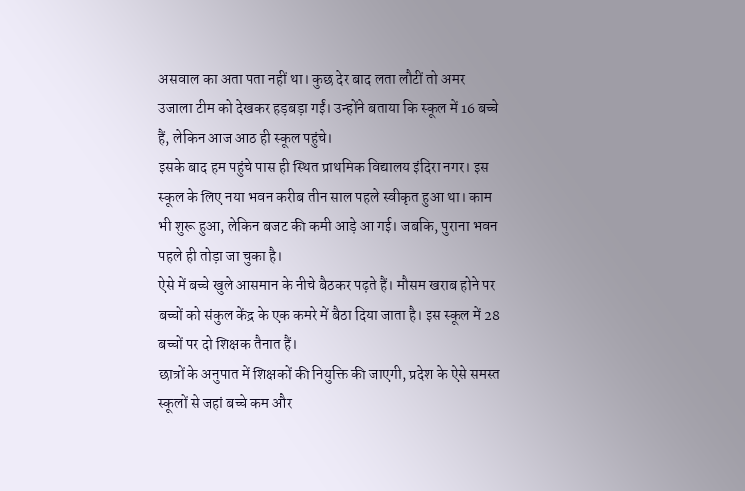असवाल का अता पता नहीं था। कुछ देर बाद लता लौटीं तो अमर उजाला टीम को देखकर हड़बड़ा गईं। उन्होंने बताया कि स्कूल में 16 बच्चे हैं, लेकिन आज आठ ही स्कूल पहुंचे।
इसके बाद हम पहुंचे पास ही स्थित प्राथमिक विद्यालय इंदिरा नगर। इस स्कूल के लिए नया भवन करीब तीन साल पहले स्वीकृत हुआ था। काम भी शुरू हुआ, लेकिन बजट की कमी आड़े आ गई। जबकि, पुराना भवन पहले ही तोड़ा जा चुका है।
ऐसे में बच्चे खुले आसमान के नीचे बैठकर पढ़ते हैं। मौसम खराब होने पर बच्चों को संकुल केंद्र के एक कमरे में बैठा दिया जाता है। इस स्कूल में 28 बच्चों पर दो शिक्षक तैनात हैं।
छात्रों के अनुपात में शिक्षकों की नियुक्ति की जाएगी, प्रदेश के ऐसे समस्त स्कूलों से जहां बच्चे कम और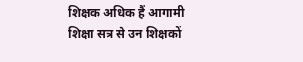शिक्षक अधिक हैं आगामी शिक्षा सत्र से उन शिक्षकों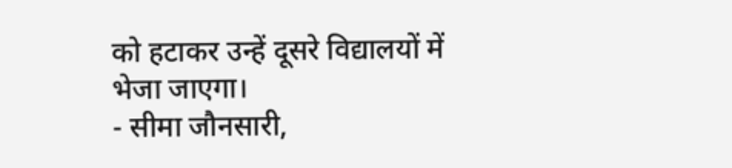को हटाकर उन्हें दूसरे विद्यालयों में भेजा जाएगा।
- सीमा जौनसारी,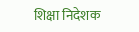शिक्षा निदेशक